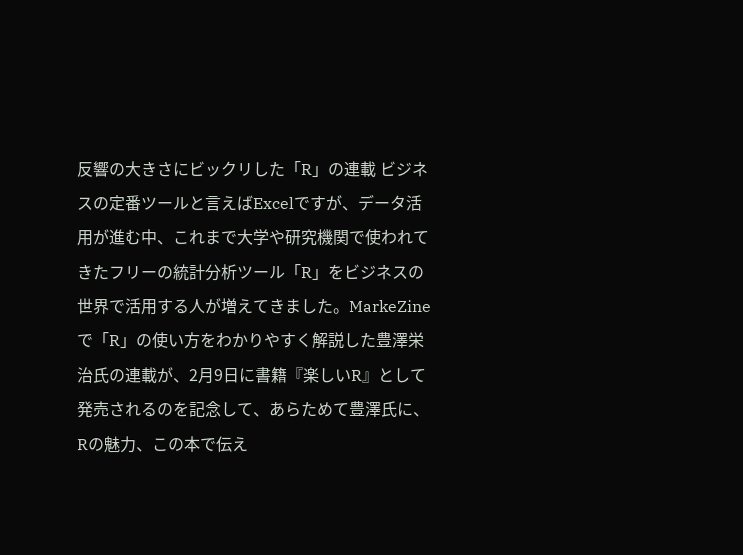反響の大きさにビックリした「R」の連載 ビジネスの定番ツールと言えばExcelですが、データ活用が進む中、これまで大学や研究機関で使われてきたフリーの統計分析ツール「R」をビジネスの世界で活用する人が増えてきました。MarkeZineで「R」の使い方をわかりやすく解説した豊澤栄治氏の連載が、2月9日に書籍『楽しいR』として発売されるのを記念して、あらためて豊澤氏に、Rの魅力、この本で伝え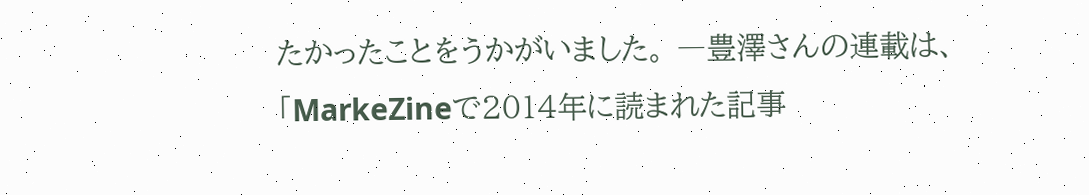たかったことをうかがいました。 ―豊澤さんの連載は、「MarkeZineで2014年に読まれた記事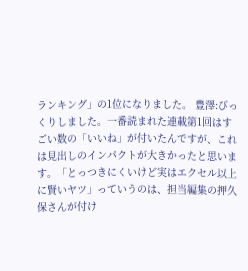ランキング」の1位になりました。 豊澤:びっくりしました。一番読まれた連載第1回はすごい数の「いいね」が付いたんですが、これは見出しのインパクトが大きかったと思います。「とっつきにくいけど実はエクセル以上に賢いヤツ」っていうのは、担当編集の押久保さんが付け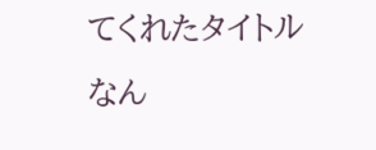てくれたタイトルなん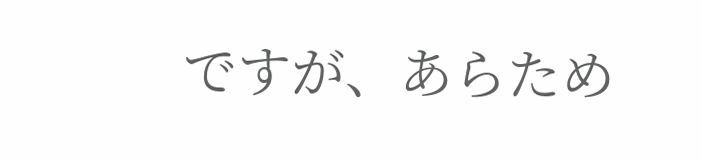ですが、あらため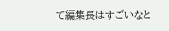て編集長はすごいなと